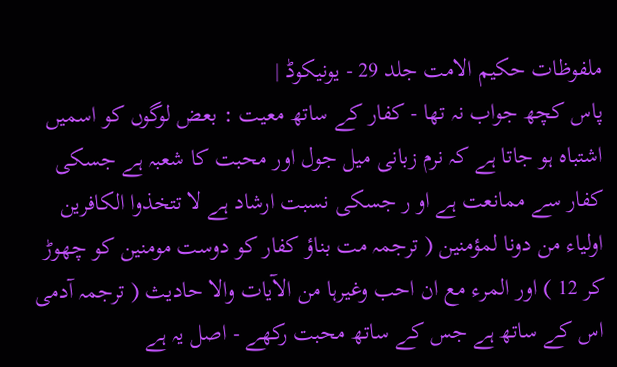ملفوظات حکیم الامت جلد 29 - یونیکوڈ |
پاس کچھ جواب نہ تھا - کفار کے ساتھ معیت : بعض لوگوں کو اسمیں اشتباہ ہو جاتا ہے کہ نرم زبانی میل جول اور محبت کا شعبہ ہے جسکی کفار سے ممانعت ہے او ر جسکی نسبت ارشاد ہے لا تتخذوا الکافرین اولیاء من دونا لمؤمنین ( ترجمہ مت بناؤ کفار کو دوست مومنین کو چھوڑ کر 12 ) اور المرء مع ان احب وغیرہا من الآیات والا حادیث ( ترجمہ آدمی اس کے ساتھ ہے جس کے ساتھ محبت رکھے - اصل یہ ہے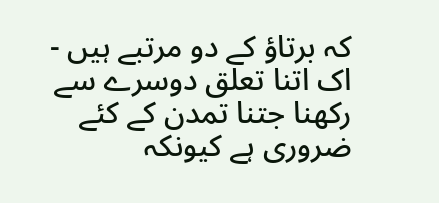کہ برتاؤ کے دو مرتبے ہیں - اک اتنا تعلق دوسرے سے رکھنا جتنا تمدن کے کئے ضروری ہے کیونکہ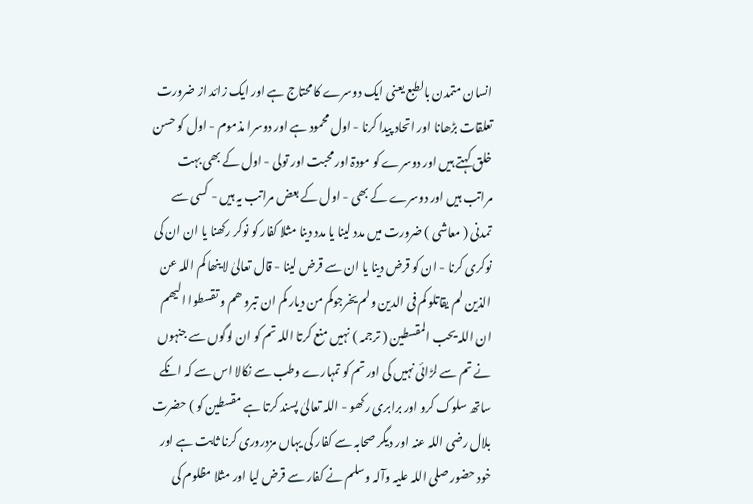انسان متمدن بالطبع یعنی ایک دوسرے کا محتاج ہے اور ایک زائد از ضرورت تعلقات بڑھانا اور اتحاد پیدا کرنا - اول محمود ہے اور دوسرا مذموم - اول کو حسن خلق کہتے ہیں اور دوسرے کو مودۃ اور محبت اور تولی - اول کے بھی بہت مراتب ہیں اور دوسرے کے بھی - اول کے بعض مراتب یہ ہیں - کسی سے تمدنی ( معاشی ) ضرورت میں مدد لینا یا مدد دینا مثلا کفار کو نوکر رکھنا یا ان ان کی نوکری کرنا - ان کو قرض دینا یا ان سے قرض لینا - قال تعالیٰ لا ینھا کم اللہ عن الذین لم یقاتلو کم فی الدین ولم یخرجوکم من دیار کم ان تبرو ھم و تقسطوا الیھم ان اللہ یحب المقسطین ( ترجمہ ) نہیں منع کرتا اللہ تم کو ان لوگوں سے جنہوں نے تم سے لڑائی نہیں کی اور تم کو تمہارے وطب سے نکالا اس سے کہ انکے ساتھ سلوک کرو اور برابری رکھو - اللہ تعالیٰ پسند کرتا ہے مقسطین کو ) حضرت بلال رضی اللہ عنہ اور دیگر صحابہ سے کفار کی یہاں مزدروری کرنا ثابت ہے اور خود حضور صلی اللہ علیہ وآلہ وسلم نے کفار سے قرض لیا اور مثلا مظلوم کی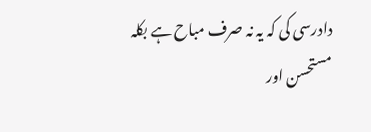دادرسی کی کہ یہ نہ صرف مباح ہے بکلہ مستحسن اور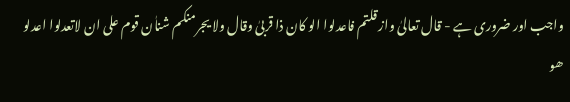واجب اور ضروری ہے - قال تعالیٰ واز قلتم فاعدلوا الو کان ذا قربیٰ وقال ولا یجرمنکم شناٰن قوم علی ان لاتعدلوا اعدلو ھو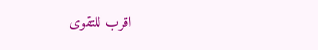اقرب للتقوی